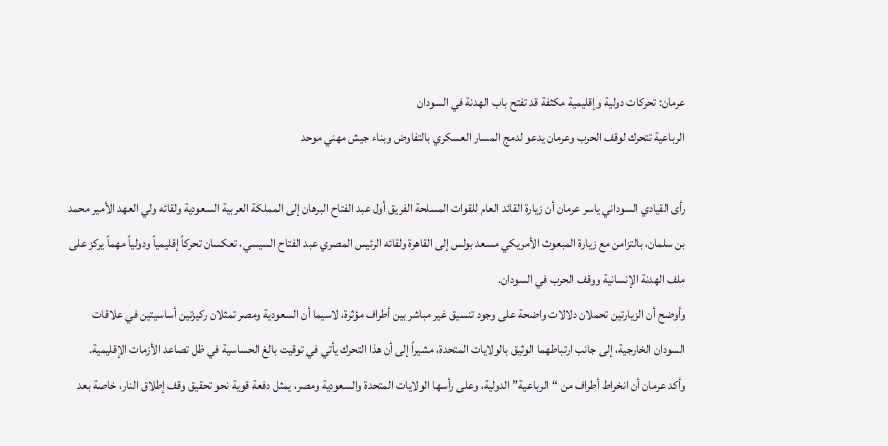عرمان: تحركات دولية وإقليمية مكثفة قد تفتح باب الهدنة في السودان
الرباعية تتحرك لوقف الحرب وعرمان يدعو لدمج المسار العسكري بالتفاوض وبناء جيش مهني موحد

رأى القيادي السوداني ياسر عرمان أن زيارة القائد العام للقوات المسلحة الفريق أول عبد الفتاح البرهان إلى المملكة العربية السعودية ولقائه ولي العهد الأمير محمد بن سلمان، بالتزامن مع زيارة المبعوث الأمريكي مسعد بولس إلى القاهرة ولقائه الرئيس المصري عبد الفتاح السيسي، تعكسان تحركاً إقليمياً ودولياً مهماً يركز على ملف الهدنة الإنسانية ووقف الحرب في السودان.
وأوضح أن الزيارتين تحملان دلالات واضحة على وجود تنسيق غير مباشر بين أطراف مؤثرة، لاسيما أن السعودية ومصر تمثلان ركيزتين أساسيتين في علاقات السودان الخارجية، إلى جانب ارتباطهما الوثيق بالولايات المتحدة، مشيراً إلى أن هذا التحرك يأتي في توقيت بالغ الحساسية في ظل تصاعد الأزمات الإقليمية.
وأكد عرمان أن انخراط أطراف من “الرباعية” الدولية، وعلى رأسها الولايات المتحدة والسعودية ومصر، يمثل دفعة قوية نحو تحقيق وقف إطلاق النار، خاصة بعد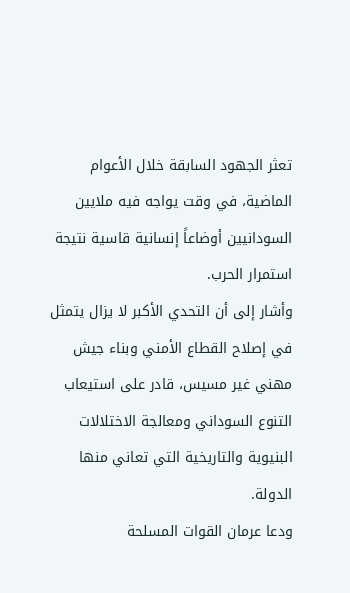تعثر الجهود السابقة خلال الأعوام الماضية، في وقت يواجه فيه ملايين السودانيين أوضاعاً إنسانية قاسية نتيجة استمرار الحرب.
وأشار إلى أن التحدي الأكبر لا يزال يتمثل في إصلاح القطاع الأمني وبناء جيش مهني غير مسيس، قادر على استيعاب التنوع السوداني ومعالجة الاختلالات البنيوية والتاريخية التي تعاني منها الدولة.
ودعا عرمان القوات المسلحة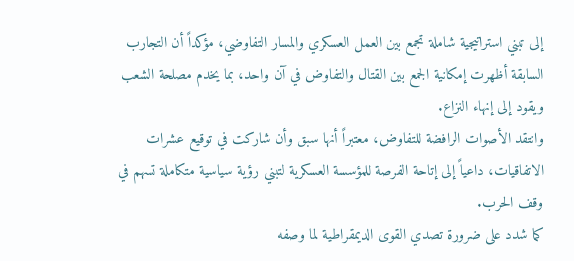إلى تبني استراتيجية شاملة تجمع بين العمل العسكري والمسار التفاوضي، مؤكداً أن التجارب السابقة أظهرت إمكانية الجمع بين القتال والتفاوض في آن واحد، بما يخدم مصلحة الشعب ويقود إلى إنهاء النزاع.
وانتقد الأصوات الرافضة للتفاوض، معتبراً أنها سبق وأن شاركت في توقيع عشرات الاتفاقيات، داعياً إلى إتاحة الفرصة للمؤسسة العسكرية لتبني رؤية سياسية متكاملة تسهم في وقف الحرب.
كما شدد على ضرورة تصدي القوى الديمقراطية لما وصفه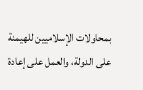بمحاولات الإسلاميين للهيمنة على الدولة، والعمل على إعادة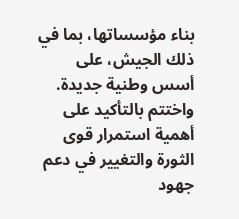بناء مؤسساتها، بما في ذلك الجيش، على أسس وطنية جديدة.
واختتم بالتأكيد على أهمية استمرار قوى الثورة والتغيير في دعم جهود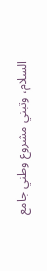السلام، وتبني مشروع وطني جامع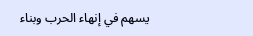يسهم في إنهاء الحرب وبناء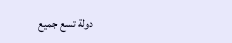دولة تسع جميع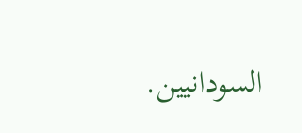السودانيين.